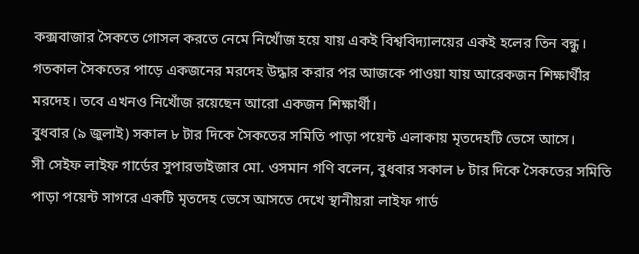কক্সবাজার সৈকতে গোসল করতে নেমে নিখোঁজ হয়ে যায় একই বিশ্ববিদ্যালয়ের একই হলের তিন বন্ধু। গতকাল সৈকতের পাড়ে একজনের মরদেহ উদ্ধার করার পর আজকে পাওয়া যায় আরেকজন শিক্ষার্থীর মরদেহ। তবে এখনও নিখোঁজ রয়েছেন আরো একজন শিক্ষার্থী।
বুধবার (৯ জুলাই) সকাল ৮ টার দিকে সৈকতের সমিতি পাড়া পয়েন্ট এলাকায় মৃতদেহটি ভেসে আসে।
সী সেইফ লাইফ গার্ডের সুপারভাইজার মো. ওসমান গণি বলেন, বুধবার সকাল ৮ টার দিকে সৈকতের সমিতি পাড়া পয়েন্ট সাগরে একটি মৃতদেহ ভেসে আসতে দেখে স্থানীয়রা লাইফ গার্ড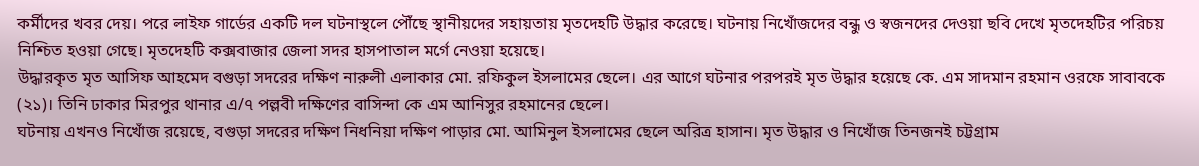কর্মীদের খবর দেয়। পরে লাইফ গার্ডের একটি দল ঘটনাস্থলে পৌঁছে স্থানীয়দের সহায়তায় মৃতদেহটি উদ্ধার করেছে। ঘটনায় নিখোঁজদের বন্ধু ও স্বজনদের দেওয়া ছবি দেখে মৃতদেহটির পরিচয় নিশ্চিত হওয়া গেছে। মৃতদেহটি কক্সবাজার জেলা সদর হাসপাতাল মর্গে নেওয়া হয়েছে।
উদ্ধারকৃত মৃত আসিফ আহমেদ বগুড়া সদরের দক্ষিণ নারুলী এলাকার মো. রফিকুল ইসলামের ছেলে। এর আগে ঘটনার পরপরই মৃত উদ্ধার হয়েছে কে. এম সাদমান রহমান ওরফে সাবাবকে (২১)। তিনি ঢাকার মিরপুর থানার এ/৭ পল্লবী দক্ষিণের বাসিন্দা কে এম আনিসুর রহমানের ছেলে।
ঘটনায় এখনও নিখোঁজ রয়েছে, বগুড়া সদরের দক্ষিণ নিধনিয়া দক্ষিণ পাড়ার মো. আমিনুল ইসলামের ছেলে অরিত্র হাসান। মৃত উদ্ধার ও নিখোঁজ তিনজনই চট্টগ্রাম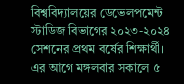বিশ্ববিদ্যালয়ের ডেভেলপমেন্ট স্টাডিজ বিভাগের ২০২৩-২০২৪ সেশনের প্রথম বর্ষের শিক্ষার্থী।
এর আগে মঙ্গলবার সকালে ৫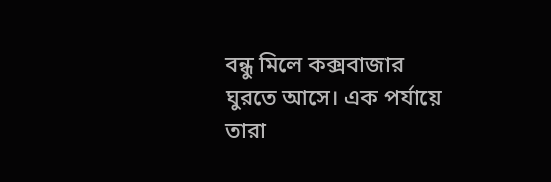বন্ধু মিলে কক্সবাজার ঘুরতে আসে। এক পর্যায়ে তারা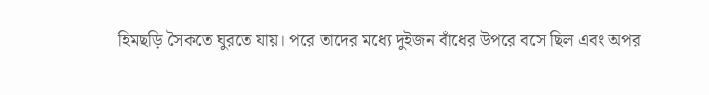হিমছড়ি সৈকতে ঘুরতে যায়। পরে তাদের মধ্যে দুইজন বাঁধের উপরে বসে ছিল এবং অপর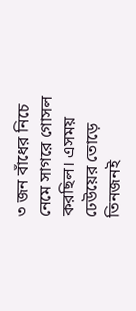৩ জন বাঁধের নিচে নেমে সাগরে গোসল করছিল। এসময় ঢেউয়ের তোড়ে তিনজনই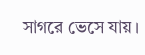সাগরে ভেসে যায়।